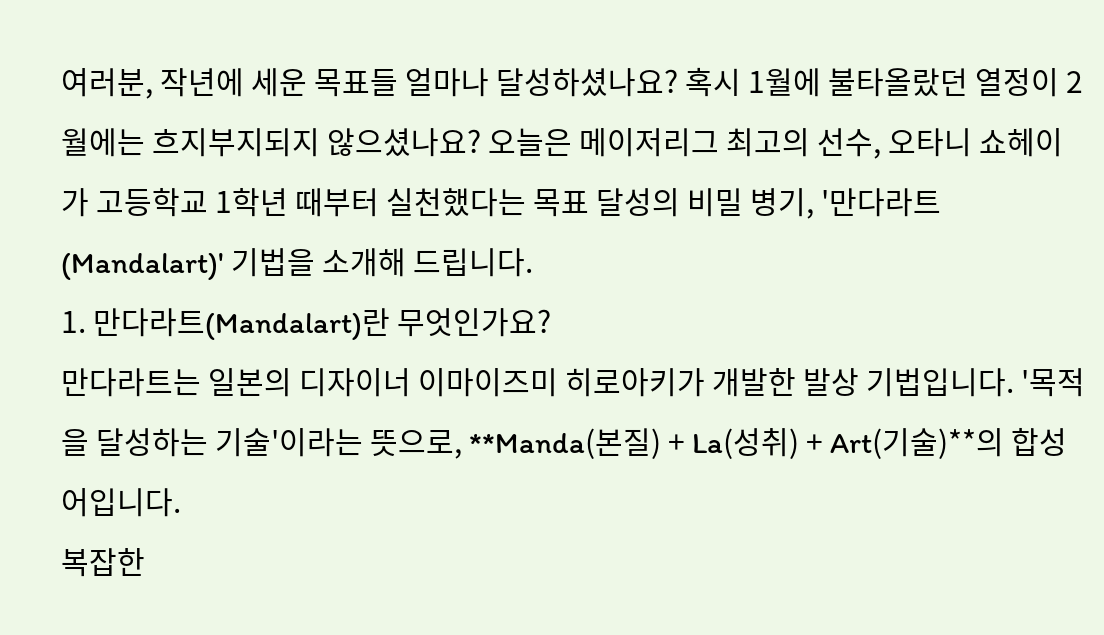여러분, 작년에 세운 목표들 얼마나 달성하셨나요? 혹시 1월에 불타올랐던 열정이 2월에는 흐지부지되지 않으셨나요? 오늘은 메이저리그 최고의 선수, 오타니 쇼헤이가 고등학교 1학년 때부터 실천했다는 목표 달성의 비밀 병기, '만다라트(Mandalart)' 기법을 소개해 드립니다.
1. 만다라트(Mandalart)란 무엇인가요?
만다라트는 일본의 디자이너 이마이즈미 히로아키가 개발한 발상 기법입니다. '목적을 달성하는 기술'이라는 뜻으로, **Manda(본질) + La(성취) + Art(기술)**의 합성어입니다.
복잡한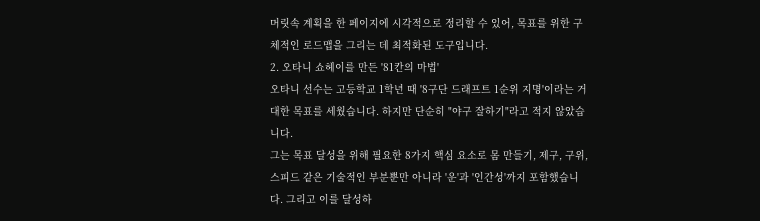머릿속 계획을 한 페이지에 시각적으로 정리할 수 있어, 목표를 위한 구체적인 로드맵을 그리는 데 최적화된 도구입니다.
2. 오타니 쇼헤이를 만든 '81칸의 마법'
오타니 선수는 고등학교 1학년 때 '8구단 드래프트 1순위 지명'이라는 거대한 목표를 세웠습니다. 하지만 단순히 "야구 잘하기"라고 적지 않았습니다.
그는 목표 달성을 위해 필요한 8가지 핵심 요소로 몸 만들기, 제구, 구위, 스피드 같은 기술적인 부분뿐만 아니라 '운'과 '인간성'까지 포함했습니다. 그리고 이를 달성하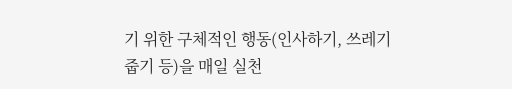기 위한 구체적인 행동(인사하기, 쓰레기 줍기 등)을 매일 실천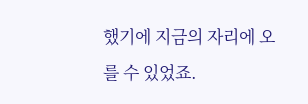했기에 지금의 자리에 오를 수 있었죠.